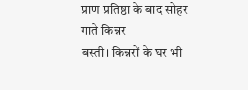प्राण प्रतिष्ठा के बाद सोहर गाते किन्नर
बस्ती। किन्नरों के घर भी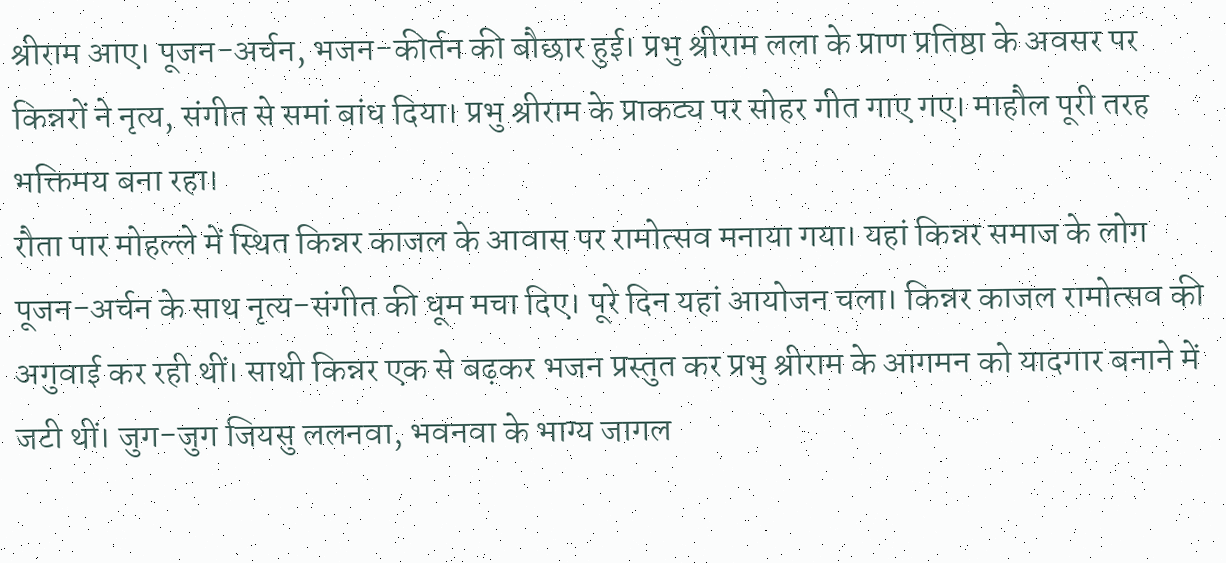श्रीराम आए। पूजन-अर्चन, भजन-कीर्तन की बौछार हुई। प्रभु श्रीराम लला के प्राण प्रतिष्ठा के अवसर पर किन्नरों ने नृत्य, संगीत से समां बांध दिया। प्रभु श्रीराम के प्राकट्य पर सोहर गीत गाए गए। माहौल पूरी तरह भक्तिमय बना रहा।
रौता पार मोहल्ले में स्थित किन्नर काजल के आवास पर रामोत्सव मनाया गया। यहां किन्नर समाज के लोग पूजन-अर्चन के साथ नृत्य-संगीत की धूम मचा दिए। पूरे दिन यहां आयोजन चला। किन्नर काजल रामोत्सव की अगुवाई कर रही थीं। साथी किन्नर एक से बढ़कर भजन प्रस्तुत कर प्रभु श्रीराम के आगमन को यादगार बनाने में जटी थीं। जुग-जुग जियसु ललनवा, भवनवा के भाग्य जागल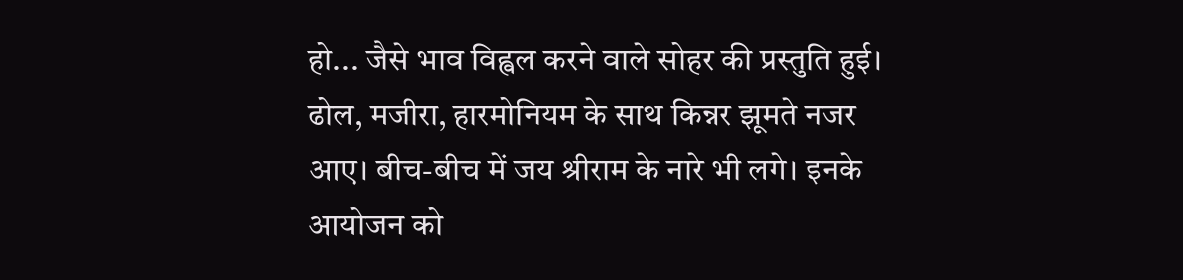हो... जैसे भाव विह्वल करने वाले सोहर की प्रस्तुति हुई।
ढोल, मजीरा, हारमोनियम के साथ किन्नर झूमते नजर आए। बीच-बीच में जय श्रीराम के नारे भी लगे। इनके आयोजन को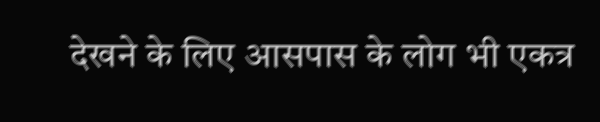देखने के लिए आसपास के लोग भी एकत्र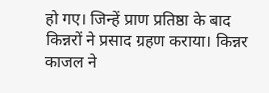हो गए। जिन्हें प्राण प्रतिष्ठा के बाद किन्नरों ने प्रसाद ग्रहण कराया। किन्नर काजल ने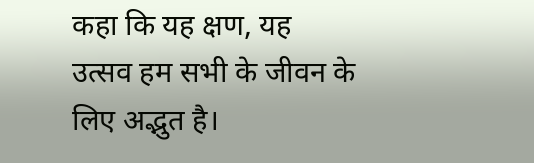कहा कि यह क्षण, यह उत्सव हम सभी के जीवन के लिए अद्भुत है।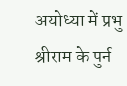अयोध्या में प्रभु श्रीराम के पुर्न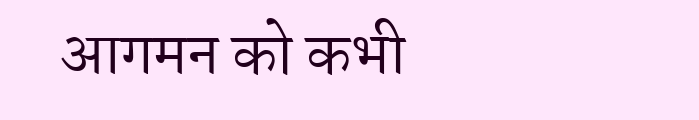आगमन को कभी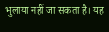भुलाया नहीं जा सकता है। यह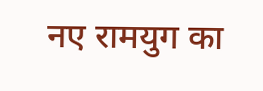नए रामयुग का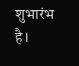शुभारंभ है।